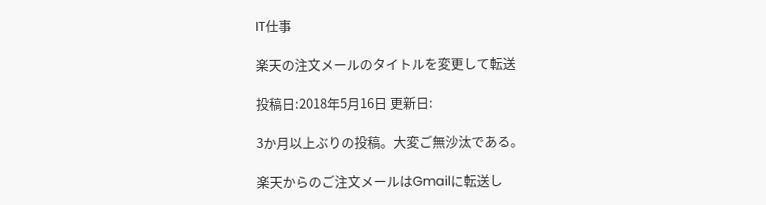IT仕事

楽天の注文メールのタイトルを変更して転送

投稿日:2018年5月16日 更新日:

3か月以上ぶりの投稿。大変ご無沙汰である。

楽天からのご注文メールはGmailに転送し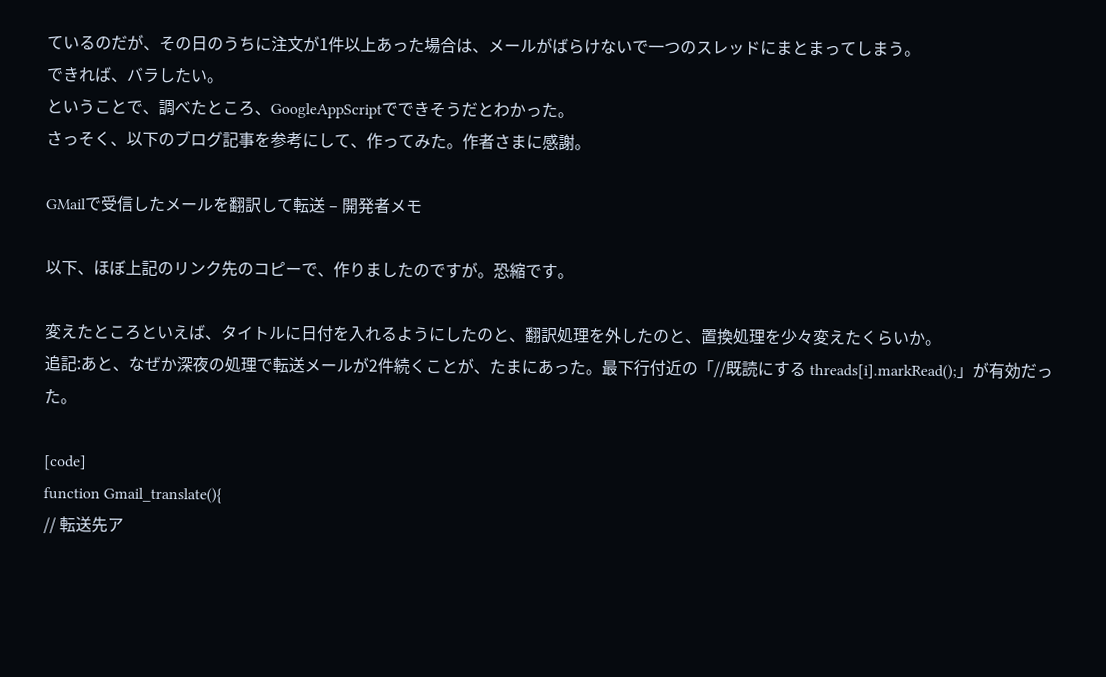ているのだが、その日のうちに注文が1件以上あった場合は、メールがばらけないで一つのスレッドにまとまってしまう。
できれば、バラしたい。
ということで、調べたところ、GoogleAppScriptでできそうだとわかった。
さっそく、以下のブログ記事を参考にして、作ってみた。作者さまに感謝。

GMailで受信したメールを翻訳して転送 – 開発者メモ

以下、ほぼ上記のリンク先のコピーで、作りましたのですが。恐縮です。

変えたところといえば、タイトルに日付を入れるようにしたのと、翻訳処理を外したのと、置換処理を少々変えたくらいか。
追記:あと、なぜか深夜の処理で転送メールが2件続くことが、たまにあった。最下行付近の「//既読にする threads[i].markRead();」が有効だった。

[code]
function Gmail_translate(){
// 転送先ア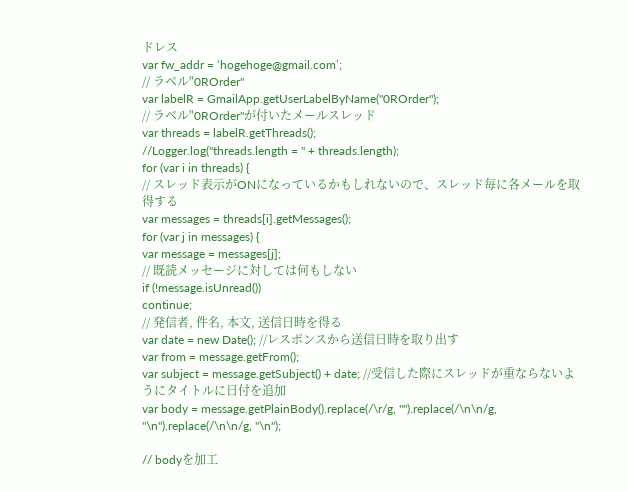ドレス
var fw_addr = ‘hogehoge@gmail.com’;
// ラベル"0ROrder"
var labelR = GmailApp.getUserLabelByName("0ROrder");
// ラベル"0ROrder"が付いたメールスレッド
var threads = labelR.getThreads();
//Logger.log("threads.length = " + threads.length);
for (var i in threads) {
// スレッド表示がONになっているかもしれないので、スレッド毎に各メールを取得する
var messages = threads[i].getMessages();
for (var j in messages) {
var message = messages[j];
// 既読メッセージに対しては何もしない
if (!message.isUnread())
continue;
// 発信者, 件名, 本文, 送信日時を得る
var date = new Date(); //レスポンスから送信日時を取り出す
var from = message.getFrom();
var subject = message.getSubject() + date; //受信した際にスレッドが重ならないようにタイトルに日付を追加
var body = message.getPlainBody().replace(/\r/g, "").replace(/\n\n/g, "\n").replace(/\n\n/g, "\n");

// bodyを加工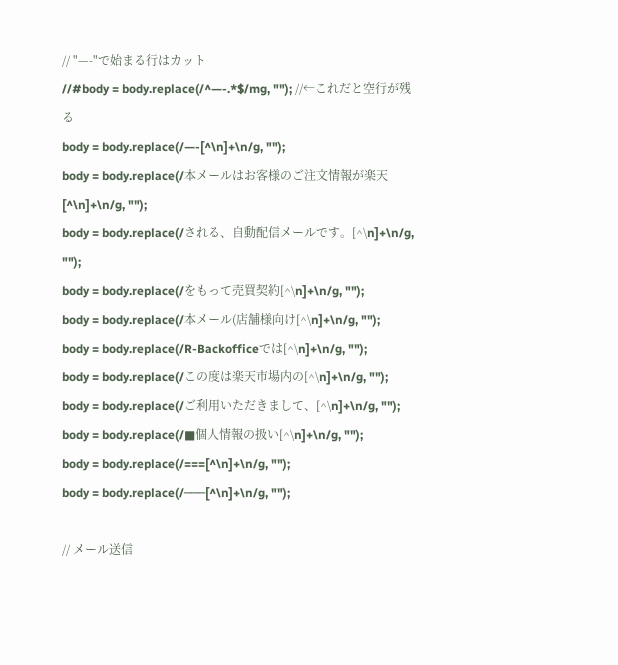// "—-"で始まる行はカット
//#body = body.replace(/^—-.*$/mg, ""); //←これだと空行が残る
body = body.replace(/—-[^\n]+\n/g, "");
body = body.replace(/本メールはお客様のご注文情報が楽天[^\n]+\n/g, "");
body = body.replace(/される、自動配信メールです。[^\n]+\n/g, "");
body = body.replace(/をもって売買契約[^\n]+\n/g, "");
body = body.replace(/本メール(店舗様向け[^\n]+\n/g, "");
body = body.replace(/R-Backofficeでは[^\n]+\n/g, "");
body = body.replace(/この度は楽天市場内の[^\n]+\n/g, "");
body = body.replace(/ご利用いただきまして、[^\n]+\n/g, "");
body = body.replace(/■個人情報の扱い[^\n]+\n/g, "");
body = body.replace(/===[^\n]+\n/g, "");
body = body.replace(/───[^\n]+\n/g, "");

// メール送信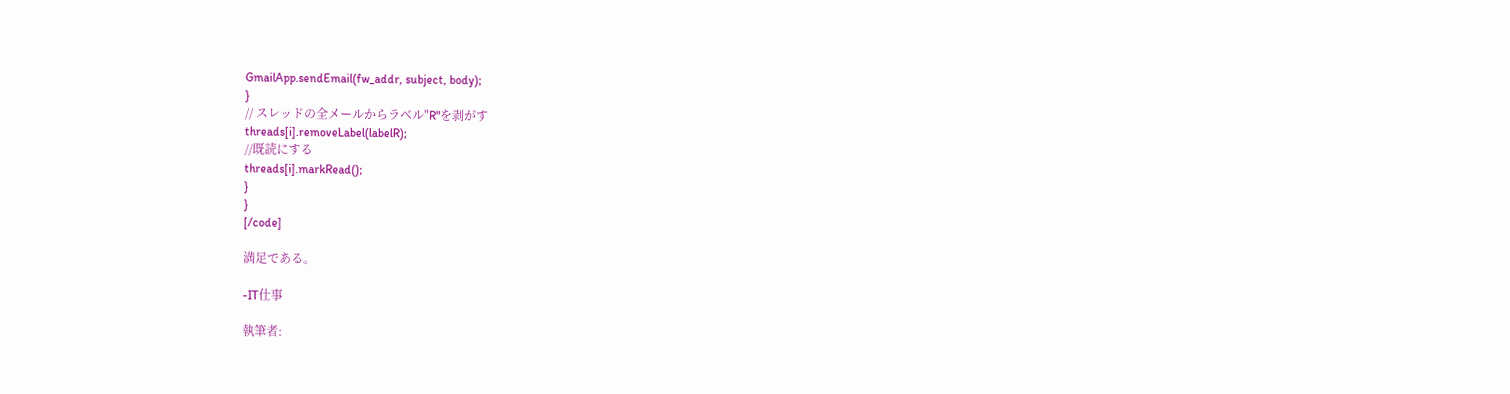GmailApp.sendEmail(fw_addr, subject, body);
}
// スレッドの全メールからラベル"R"を剥がす
threads[i].removeLabel(labelR);
//既読にする
threads[i].markRead();
}
}
[/code]

満足である。

-IT仕事

執筆者: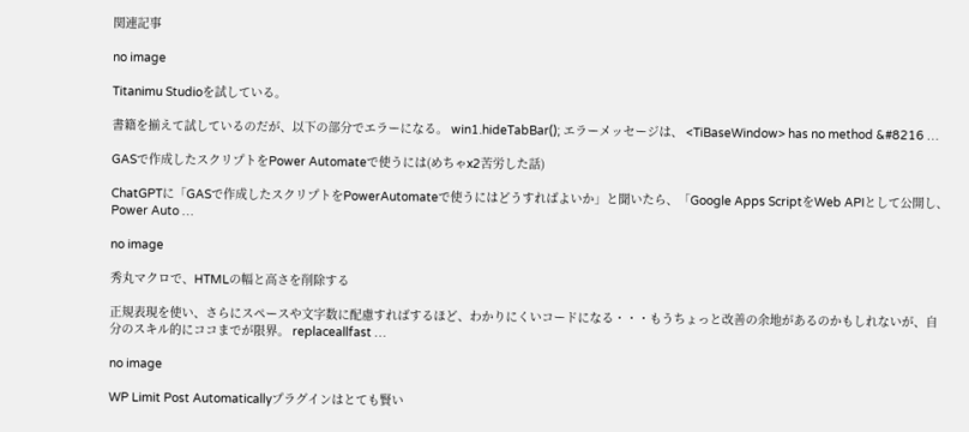関連記事

no image

Titanimu Studioを試している。

書籍を揃えて試しているのだが、以下の部分でエラーになる。 win1.hideTabBar(); エラーメッセージは、 <TiBaseWindow> has no method &#8216 …

GASで作成したスクリプトをPower Automateで使うには(めちゃx2苦労した話)

ChatGPTに「GASで作成したスクリプトをPowerAutomateで使うにはどうすればよいか」と聞いたら、「Google Apps ScriptをWeb APIとして公開し、Power Auto …

no image

秀丸マクロで、HTMLの幅と高さを削除する

正規表現を使い、さらにスペースや文字数に配慮すればするほど、わかりにくいコードになる・・・もうちょっと改善の余地があるのかもしれないが、自分のスキル的にココまでが限界。 replaceallfast …

no image

WP Limit Post Automaticallyプラグインはとても賢い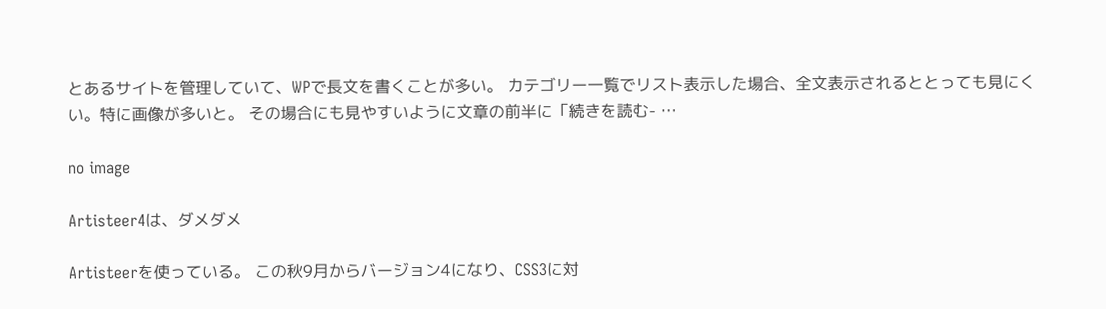とあるサイトを管理していて、WPで長文を書くことが多い。 カテゴリー一覧でリスト表示した場合、全文表示されるととっても見にくい。特に画像が多いと。 その場合にも見やすいように文章の前半に「続きを読む- …

no image

Artisteer4は、ダメダメ

Artisteerを使っている。 この秋9月からバージョン4になり、CSS3に対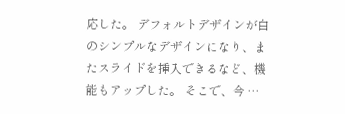応した。 デフォルトデザインが白のシンプルなデザインになり、またスライドを挿入できるなど、機能もアップした。 そこで、今 …